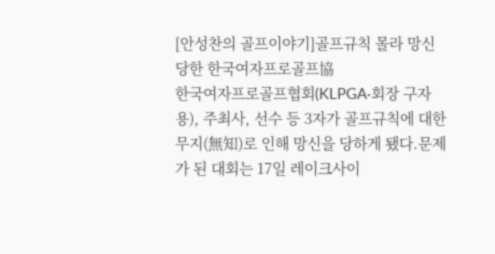[안성찬의 골프이야기]골프규칙 몰라 망신당한 한국여자프로골프協
한국여자프로골프협회(KLPGA·회장 구자용), 주최사, 선수 등 3자가 골프규칙에 대한 무지(無知)로 인해 망신을 당하게 됐다.문제가 된 대회는 17일 레이크사이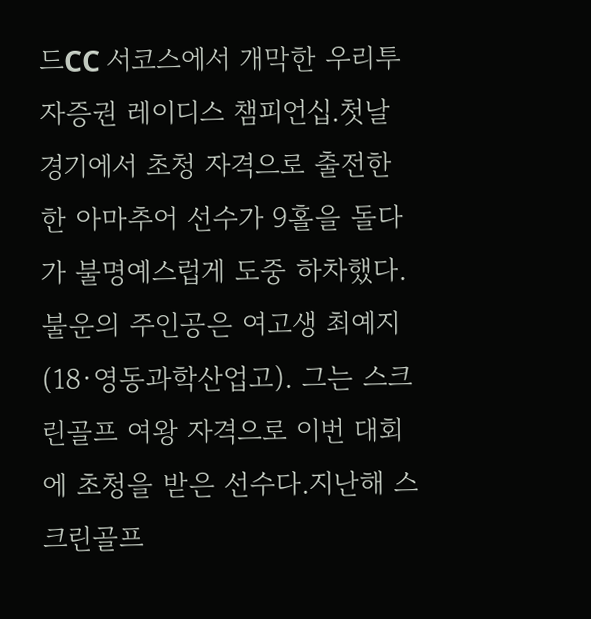드CC 서코스에서 개막한 우리투자증권 레이디스 챔피언십.첫날 경기에서 초청 자격으로 출전한 한 아마추어 선수가 9홀을 돌다가 불명예스럽게 도중 하차했다. 불운의 주인공은 여고생 최예지(18·영동과학산업고). 그는 스크린골프 여왕 자격으로 이번 대회에 초청을 받은 선수다.지난해 스크린골프